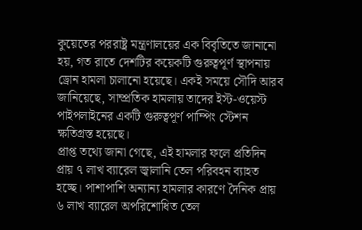কুয়েতের পররাষ্ট্র মন্ত্রণালয়ের এক বিবৃতিতে জানানো হয়, গত রাতে দেশটির কয়েকটি গুরুত্বপূর্ণ স্থাপনায় ড্রোন হামলা চালানো হয়েছে। একই সময়ে সৌদি আরব জানিয়েছে, সাম্প্রতিক হামলায় তাদের ইস্ট-ওয়েস্ট পাইপলাইনের একটি গুরুত্বপূর্ণ পাম্পিং স্টেশন ক্ষতিগ্রস্ত হয়েছে।
প্রাপ্ত তথ্যে জানা গেছে, এই হামলার ফলে প্রতিদিন প্রায় ৭ লাখ ব্যারেল জ্বালানি তেল পরিবহন ব্যাহত হচ্ছে। পাশাপাশি অন্যান্য হামলার কারণে দৈনিক প্রায় ৬ লাখ ব্যারেল অপরিশোধিত তেল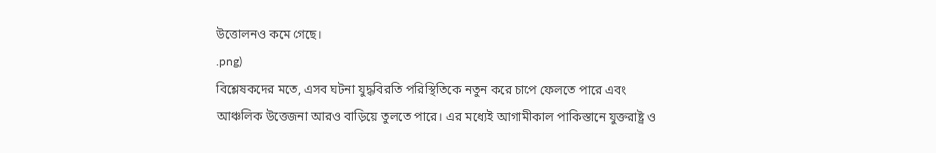উত্তোলনও কমে গেছে।
.png)
বিশ্লেষকদের মতে, এসব ঘটনা যুদ্ধবিরতি পরিস্থিতিকে নতুন করে চাপে ফেলতে পারে এবং আঞ্চলিক উত্তেজনা আরও বাড়িয়ে তুলতে পারে। এর মধ্যেই আগামীকাল পাকিস্তানে যুক্তরাষ্ট্র ও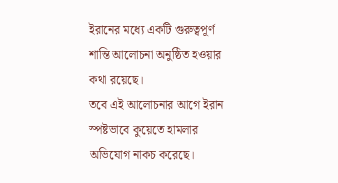ইরানের মধ্যে একটি গুরুত্বপূর্ণ শান্তি আলোচনা অনুষ্ঠিত হওয়ার কথা রয়েছে।
তবে এই আলোচনার আগে ইরান স্পষ্টভাবে কুয়েতে হামলার অভিযোগ নাকচ করেছে।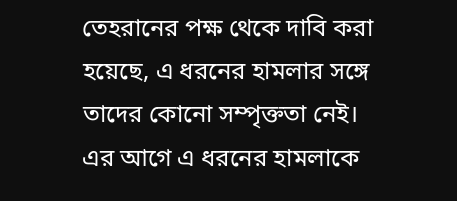তেহরানের পক্ষ থেকে দাবি করা হয়েছে, এ ধরনের হামলার সঙ্গে তাদের কোনো সম্পৃক্ততা নেই।
এর আগে এ ধরনের হামলাকে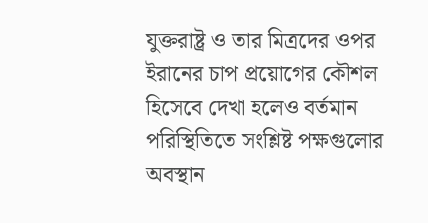যুক্তরাষ্ট্র ও তার মিত্রদের ওপর ইরানের চাপ প্রয়োগের কৌশল হিসেবে দেখা হলেও বর্তমান পরিস্থিতিতে সংশ্লিষ্ট পক্ষগুলোর অবস্থান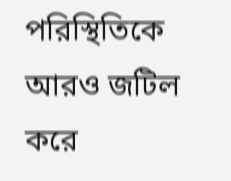পরিস্থিতিকে আরও জটিল করে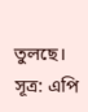তুলছে।
সূত্র: এপি